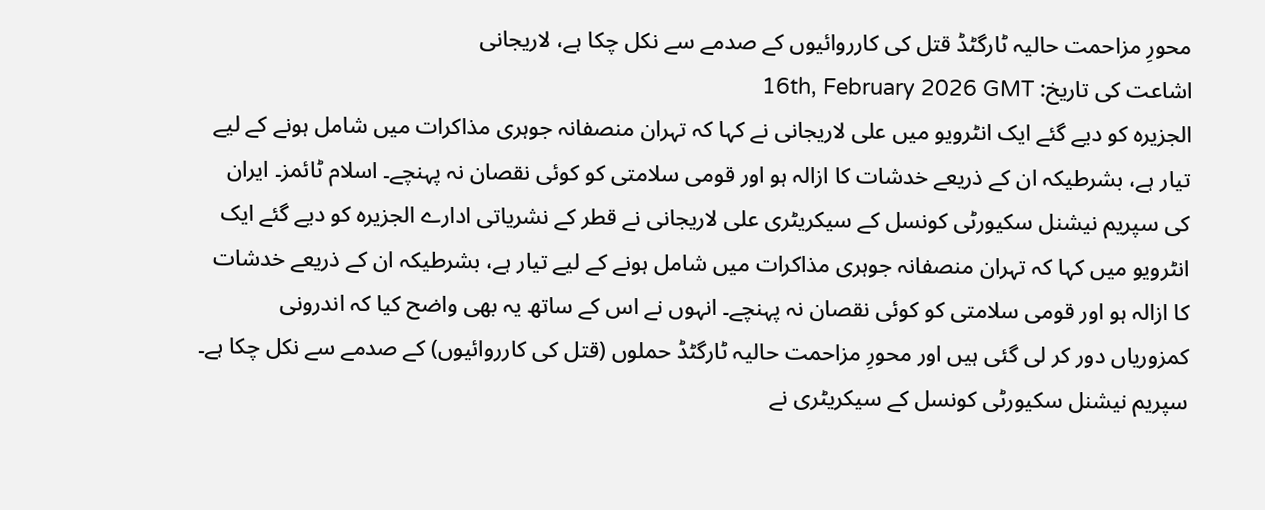محورِ مزاحمت حالیہ ٹارگٹڈ قتل کی کارروائیوں کے صدمے سے نکل چکا ہے، لاریجانی
اشاعت کی تاریخ: 16th, February 2026 GMT
الجزیرہ کو دیے گئے ایک انٹرویو میں علی لاریجانی نے کہا کہ تہران منصفانہ جوہری مذاکرات میں شامل ہونے کے لیے تیار ہے، بشرطیکہ ان کے ذریعے خدشات کا ازالہ ہو اور قومی سلامتی کو کوئی نقصان نہ پہنچے۔ اسلام ٹائمز۔ ایران کی سپریم نیشنل سکیورٹی کونسل کے سیکریٹری علی لاریجانی نے قطر کے نشریاتی ادارے الجزیرہ کو دیے گئے ایک انٹرویو میں کہا کہ تہران منصفانہ جوہری مذاکرات میں شامل ہونے کے لیے تیار ہے، بشرطیکہ ان کے ذریعے خدشات کا ازالہ ہو اور قومی سلامتی کو کوئی نقصان نہ پہنچے۔ انہوں نے اس کے ساتھ یہ بھی واضح کیا کہ اندرونی کمزوریاں دور کر لی گئی ہیں اور محورِ مزاحمت حالیہ ٹارگٹڈ حملوں (قتل کی کارروائیوں) کے صدمے سے نکل چکا ہے۔ سپریم نیشنل سکیورٹی کونسل کے سیکریٹری نے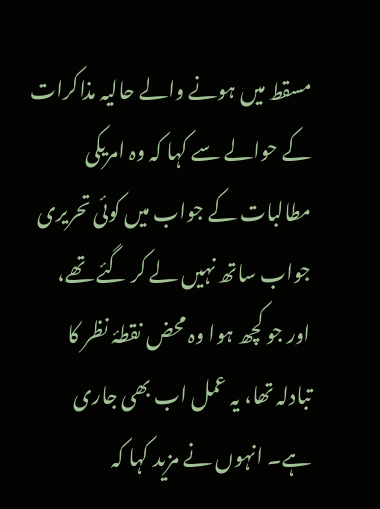مسقط میں ہونے والے حالیہ مذاکرات کے حوالے سے کہا کہ وہ امریکی مطالبات کے جواب میں کوئی تحریری جواب ساتھ نہیں لے کر گئے تھے، اور جو کچھ ہوا وہ محض نقطۂ نظر کا تبادلہ تھا، یہ عمل اب بھی جاری ہے۔ انہوں نے مزید کہا کہ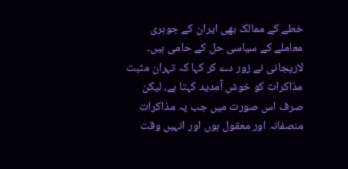خطے کے ممالک بھی ایران کے جوہری معاملے کے سیاسی حل کے حامی ہیں۔
لاریجانی نے زور دے کر کہا کہ تہران مثبت مذاکرات کو خوش آمدید کہتا ہے، لیکن صرف اس صورت میں جب یہ مذاکرات منصفانہ اور معقول ہوں اور انہیں وقت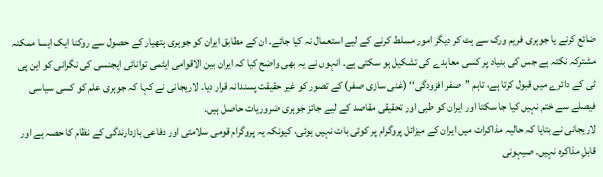ضائع کرنے یا جوہری فریم ورک سے ہٹ کر دیگر امور مسلط کرنے کے لیے استعمال نہ کیا جائے۔ ان کے مطابق ایران کو جوہری ہتھیار کے حصول سے روکنا ایک ایسا ممکنہ مشترکہ نکتہ ہے جس کی بنیاد پر کسی معاہدے کی تشکیل ہو سکتی ہے۔ انہوں نے یہ بھی واضح کیا کہ ایران بین الاقوامی ایٹمی توانائی ایجنسی کی نگرانی کو این پی ٹی کے دائرے میں قبول کرتا ہے، تاہم ’’صفر افزودگی‘‘ (غنی سازی صفر) کے تصور کو غیر حقیقت پسندانہ قرار دیا۔ لاریجانی نے کہا کہ جوہری علم کو کسی سیاسی فیصلے سے ختم نہیں کیا جا سکتا اور ایران کو طبی اور تحقیقی مقاصد کے لیے جائز جوہری ضروریات حاصل ہیں۔
لاریجانی نے بتایا کہ حالیہ مذاکرات میں ایران کے میزائل پروگرام پر کوئی بات نہیں ہوئی، کیونکہ یہ پروگرام قومی سلامتی اور دفاعی بازدارندگی کے نظام کا حصہ ہے اور قابلِ مذاکرہ نہیں۔ صیہونی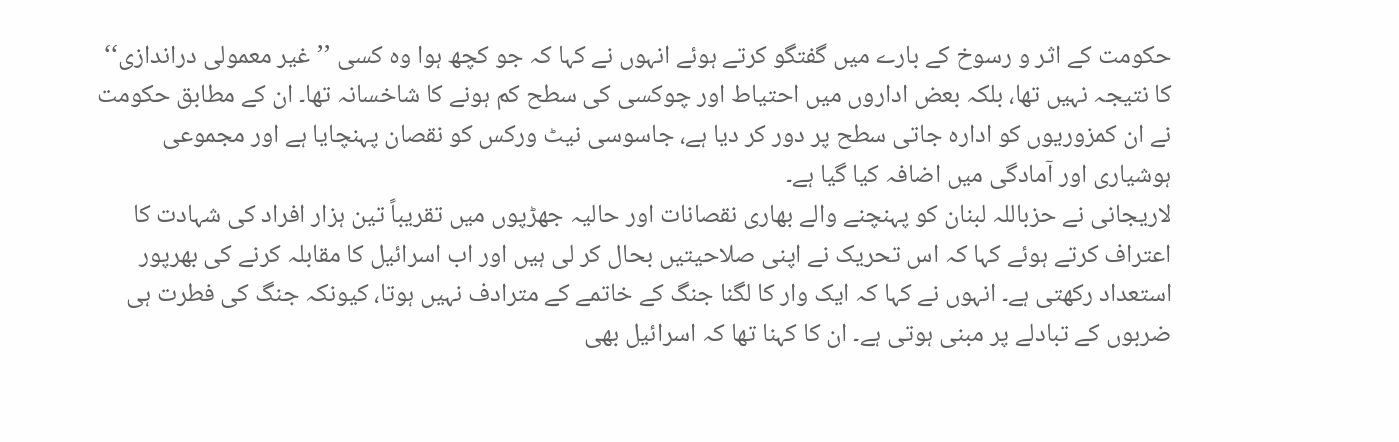حکومت کے اثر و رسوخ کے بارے میں گفتگو کرتے ہوئے انہوں نے کہا کہ جو کچھ ہوا وہ کسی ’’غیر معمولی دراندازی‘‘ کا نتیجہ نہیں تھا، بلکہ بعض اداروں میں احتیاط اور چوکسی کی سطح کم ہونے کا شاخسانہ تھا۔ ان کے مطابق حکومت نے ان کمزوریوں کو ادارہ جاتی سطح پر دور کر دیا ہے، جاسوسی نیٹ ورکس کو نقصان پہنچایا ہے اور مجموعی ہوشیاری اور آمادگی میں اضافہ کیا گیا ہے۔
لاریجانی نے حزباللہ لبنان کو پہنچنے والے بھاری نقصانات اور حالیہ جھڑپوں میں تقریباً تین ہزار افراد کی شہادت کا اعتراف کرتے ہوئے کہا کہ اس تحریک نے اپنی صلاحیتیں بحال کر لی ہیں اور اب اسرائیل کا مقابلہ کرنے کی بھرپور استعداد رکھتی ہے۔ انہوں نے کہا کہ ایک وار کا لگنا جنگ کے خاتمے کے مترادف نہیں ہوتا، کیونکہ جنگ کی فطرت ہی ضربوں کے تبادلے پر مبنی ہوتی ہے۔ ان کا کہنا تھا کہ اسرائیل بھی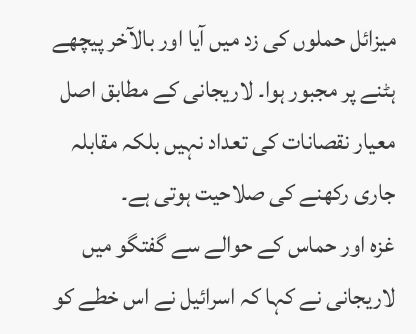میزائل حملوں کی زد میں آیا اور بالآخر پیچھے ہٹنے پر مجبور ہوا۔ لاریجانی کے مطابق اصل معیار نقصانات کی تعداد نہیں بلکہ مقابلہ جاری رکھنے کی صلاحیت ہوتی ہے۔
غزہ اور حماس کے حوالے سے گفتگو میں لاریجانی نے کہا کہ اسرائیل نے اس خطے کو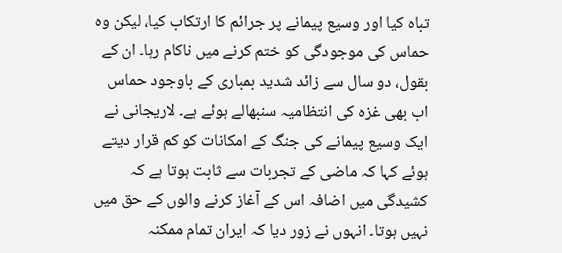تباہ کیا اور وسیع پیمانے پر جرائم کا ارتکاب کیا، لیکن وہ حماس کی موجودگی کو ختم کرنے میں ناکام رہا۔ ان کے بقول، دو سال سے زائد شدید بمباری کے باوجود حماس اب بھی غزہ کی انتظامیہ سنبھالے ہوئے ہے۔ لاریجانی نے ایک وسیع پیمانے کی جنگ کے امکانات کو کم قرار دیتے ہوئے کہا کہ ماضی کے تجربات سے ثابت ہوتا ہے کہ کشیدگی میں اضافہ اس کے آغاز کرنے والوں کے حق میں نہیں ہوتا۔ انہوں نے زور دیا کہ ایران تمام ممکنہ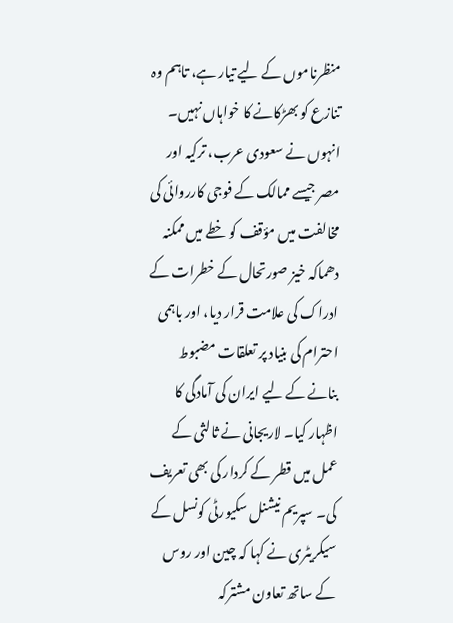منظرناموں کے لیے تیار ہے، تاہم وہ تنازع کو بھڑکانے کا خواہاں نہیں۔
انہوں نے سعودی عرب، ترکیہ اور مصر جیسے ممالک کے فوجی کارروائی کی مخالفت میں مؤقف کو خطے میں ممکنہ دھماکہ خیز صورتحال کے خطرات کے ادراک کی علامت قرار دیا، اور باہمی احترام کی بنیاد پر تعلقات مضبوط بنانے کے لیے ایران کی آمادگی کا اظہار کیا۔ لاریجانی نے ثالثی کے عمل میں قطر کے کردار کی بھی تعریف کی۔ سپریم نیشنل سکیورٹی کونسل کے سیکریٹری نے کہا کہ چین اور روس کے ساتھ تعاون مشترکہ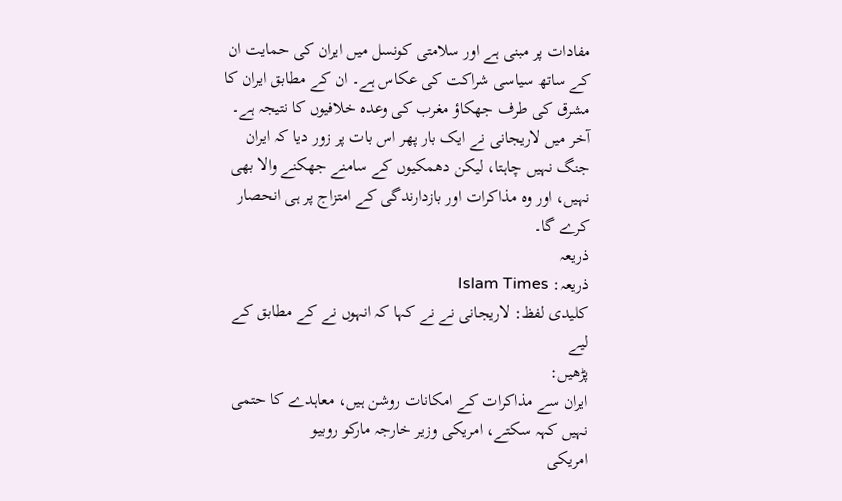مفادات پر مبنی ہے اور سلامتی کونسل میں ایران کی حمایت ان کے ساتھ سیاسی شراکت کی عکاس ہے۔ ان کے مطابق ایران کا مشرق کی طرف جھکاؤ مغرب کی وعدہ خلافیوں کا نتیجہ ہے۔ آخر میں لاریجانی نے ایک بار پھر اس بات پر زور دیا کہ ایران جنگ نہیں چاہتا، لیکن دھمکیوں کے سامنے جھکنے والا بھی نہیں، اور وہ مذاکرات اور بازدارندگی کے امتزاج پر ہی انحصار کرے گا۔
ذریعہ
ذریعہ: Islam Times
کلیدی لفظ: لاریجانی نے نے کہا کہ انہوں نے کے مطابق کے لیے
پڑھیں:
ایران سے مذاکرات کے امکانات روشن ہیں، معاہدے کا حتمی نہیں کہہ سکتے، امریکی وزیر خارجہ مارکو روبیو
امریکی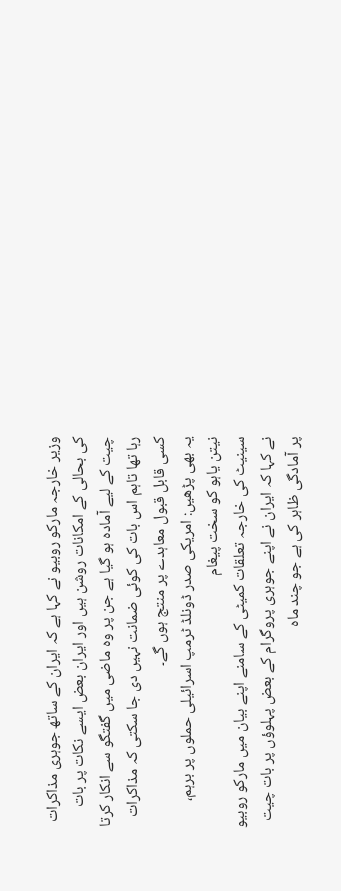وزیر خارجہ مارکو روبیو نے کہا ہے کہ ایران کے ساتھ جوہری مذاکرات کی بحالی کے امکانات روشن ہیں اور ایران بعض ایسے نکات پر بات چیت کے لیے آمادہ ہو گیا ہے جن پر وہ ماضی میں گفتگو سے انکار کرتا رہا تھا تاہم اس بات کی کوئی ضمانت نہیں دی جا سکتی کہ مذاکرات کسی قابل قبول معاہدے پر منتج ہوں گے۔
یہ بھی پڑھیں: امریکی صدر ڈونلڈ ٹرمپ اسرائیلی حملوں پر برہم، نیتن یاہو کو سخت پیغام
سینیٹ کی خارجہ تعلقات کمیٹی کے سامنے اپنے بیان میں مارکو روبیو نے کہا کہ ایران نے اپنے جوہری پروگرام کے بعض پہلوؤں پر بات چیت پر آمادگی ظاہر کی ہے جو چند ماہ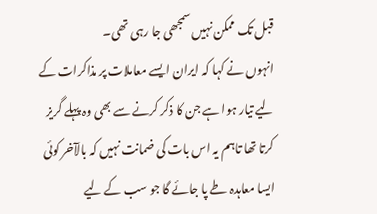قبل تک ممکن نہیں سمجھی جا رہی تھی۔
انہوں نے کہا کہ ایران ایسے معاملات پر مذاکرات کے لیے تیار ہوا ہے جن کا ذکر کرنے سے بھی وہ پہلے گریز کرتا تھا تاہم یہ اس بات کی ضمانت نہیں کہ بالآخر کوئی ایسا معاہدہ طے پا جائے گا جو سب کے لیے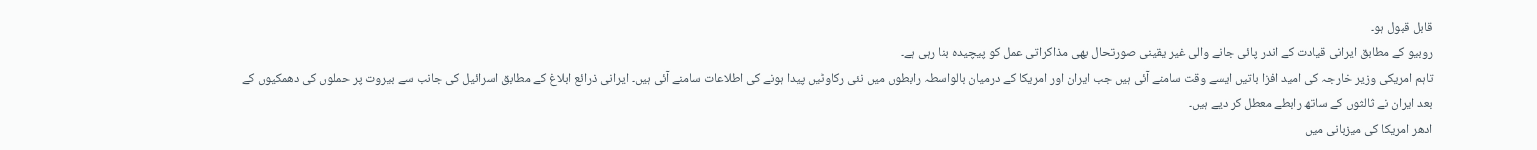قابل قبول ہو۔
روبیو کے مطابق ایرانی قیادت کے اندر پائی جانے والی غیر یقینی صورتحال بھی مذاکراتی عمل کو پیچیدہ بنا رہی ہے۔
تاہم امریکی وزیر خارجہ کی امید افزا باتیں ایسے وقت سامنے آئی ہیں جب ایران اور امریکا کے درمیان بالواسطہ رابطوں میں نئی رکاوٹیں پیدا ہونے کی اطلاعات سامنے آئی ہیں۔ ایرانی ذرائع ابلاغ کے مطابق اسرائیل کی جانب سے بیروت پر حملوں کی دھمکیوں کے بعد ایران نے ثالثوں کے ساتھ رابطے معطل کر دیے ہیں۔
ادھر امریکا کی میزبانی میں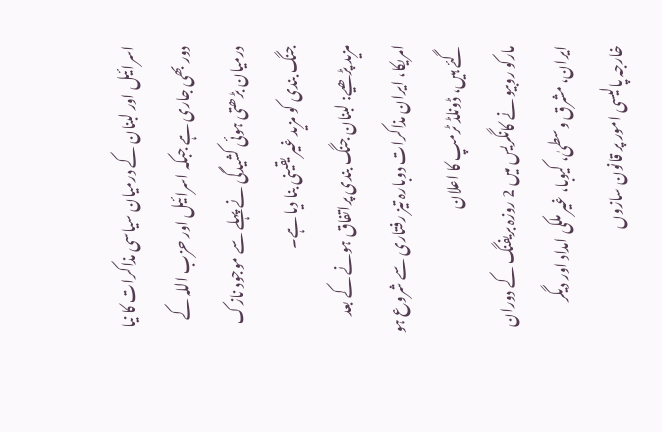اسرائیل اور لبنان کے درمیان سیاسی مذاکرات کا نیا دور بھی جاری ہے جبکہ اسرائیل اور حزب اللہ کے درمیان بڑھتی ہوئی کشیدگی نے پہلے سے موجود نازک جنگ بندی کو مزید غیر یقینی بنا دیا ہے۔
مزید پڑھیے: لبنان جنگ بندی پراتفاق ہونے کے بعد امریکا، ایران مذاکرات دوبارہ تیز رفتاری سے شروع ہو گئے ہیں، ڈونلڈ ٹرمپ کا اعلان
مارکو روبیو نے کانگریس میں 2 روزہ بریفنگ کے دوران ایران، مشرق وسطیٰ، کیوبا، غیر ملکی امداد اور دیگر خارجہ پالیسی امور پر قانون سازوں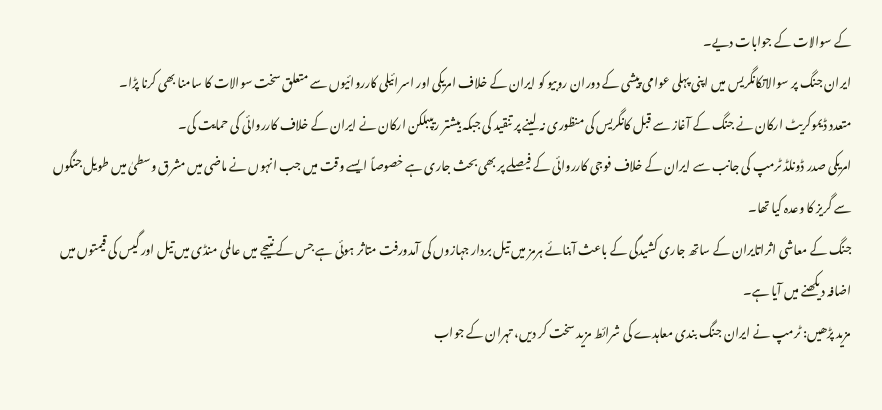کے سوالات کے جوابات دیے۔
ایران جنگ پر سوالاتکانگریس میں اپنی پہلی عوامی پیشی کے دوران روبیو کو ایران کے خلاف امریکی اور اسرائیلی کارروائیوں سے متعلق سخت سوالات کا سامنا بھی کرنا پڑا۔
متعدد ڈیموکریٹ ارکان نے جنگ کے آغاز سے قبل کانگریس کی منظوری نہ لینے پر تنقید کی جبکہ بیشتر ریپبلکن ارکان نے ایران کے خلاف کارروائی کی حمایت کی۔
امریکی صدر ڈونلڈ ٹرمپ کی جانب سے ایران کے خلاف فوجی کارروائی کے فیصلے پر بھی بحث جاری ہے خصوصاً ایسے وقت میں جب انہوں نے ماضی میں مشرق وسطیٰ میں طویل جنگوں سے گریز کا وعدہ کیا تھا۔
جنگ کے معاشی اثراتایران کے ساتھ جاری کشیدگی کے باعث آبنائے ہرمز میں تیل بردار جہازوں کی آمدورفت متاثر ہوئی ہے جس کے نتیجے میں عالمی منڈی میں تیل اور گیس کی قیمتوں میں اضافہ دیکھنے میں آیا ہے۔
مزید پڑھیں: ٹرمپ نے ایران جنگ بندی معاہدے کی شرائط مزید سخت کر دیں، تہران کے جواب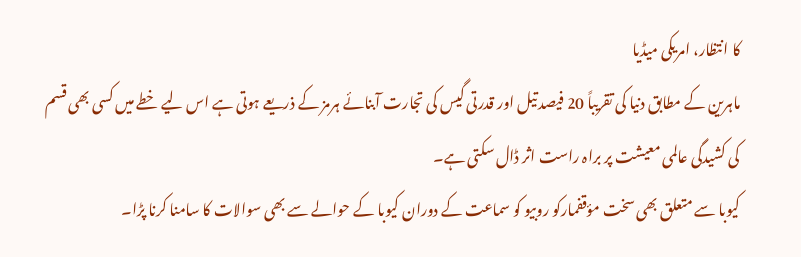کا انتظار، امریکی میڈیا
ماہرین کے مطابق دنیا کی تقریباً 20 فیصد تیل اور قدرتی گیس کی تجارت آبنائے ہرمز کے ذریعے ہوتی ہے اس لیے خطے میں کسی بھی قسم کی کشیدگی عالمی معیشت پر براہ راست اثر ڈال سکتی ہے۔
کیوبا سے متعلق بھی سخت مؤقفمارکو روبیو کو سماعت کے دوران کیوبا کے حوالے سے بھی سوالات کا سامنا کرنا پڑا۔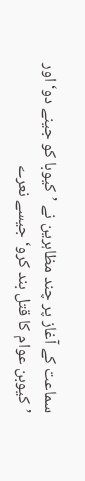سماعت کے آغاز پر چند مظاہرین نے ’کیوبا کو جینے دو‘ اور ’کیوبن عوام کا قتل بند کرو‘ جیسے نعرے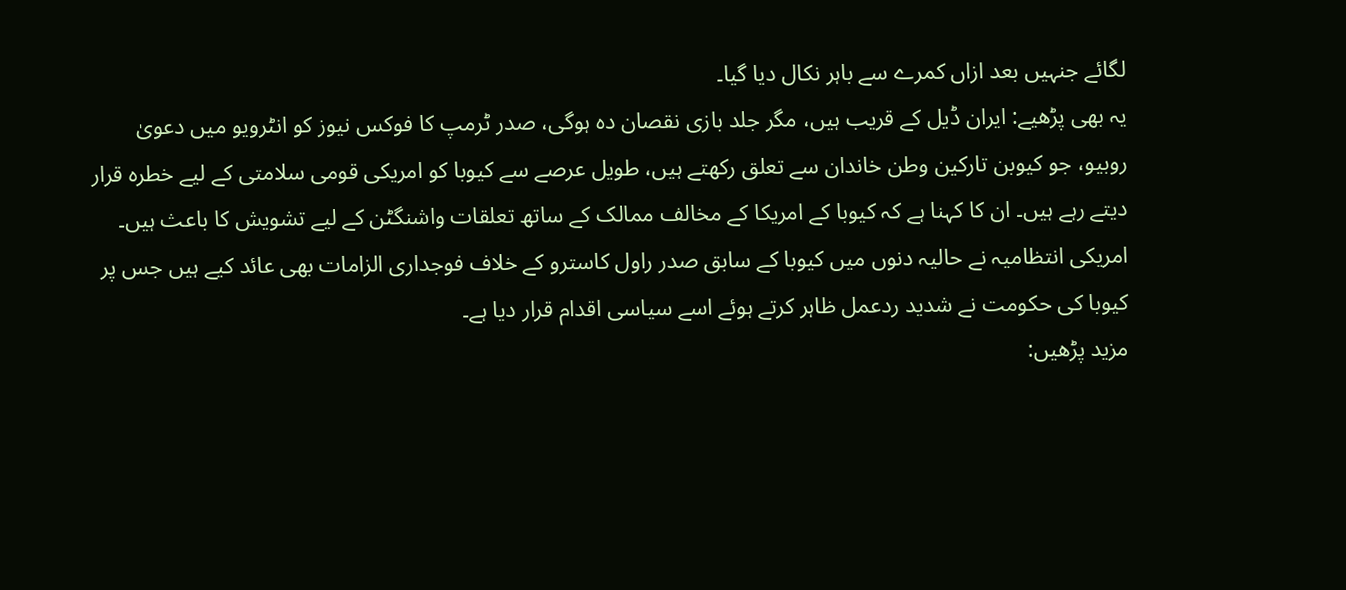لگائے جنہیں بعد ازاں کمرے سے باہر نکال دیا گیا۔
یہ بھی پڑھیے: ایران ڈیل کے قریب ہیں، مگر جلد بازی نقصان دہ ہوگی، صدر ٹرمپ کا فوکس نیوز کو انٹرویو میں دعویٰ
روبیو، جو کیوبن تارکین وطن خاندان سے تعلق رکھتے ہیں، طویل عرصے سے کیوبا کو امریکی قومی سلامتی کے لیے خطرہ قرار دیتے رہے ہیں۔ ان کا کہنا ہے کہ کیوبا کے امریکا کے مخالف ممالک کے ساتھ تعلقات واشنگٹن کے لیے تشویش کا باعث ہیں۔
امریکی انتظامیہ نے حالیہ دنوں میں کیوبا کے سابق صدر راول کاسترو کے خلاف فوجداری الزامات بھی عائد کیے ہیں جس پر کیوبا کی حکومت نے شدید ردعمل ظاہر کرتے ہوئے اسے سیاسی اقدام قرار دیا ہے۔
مزید پڑھیں: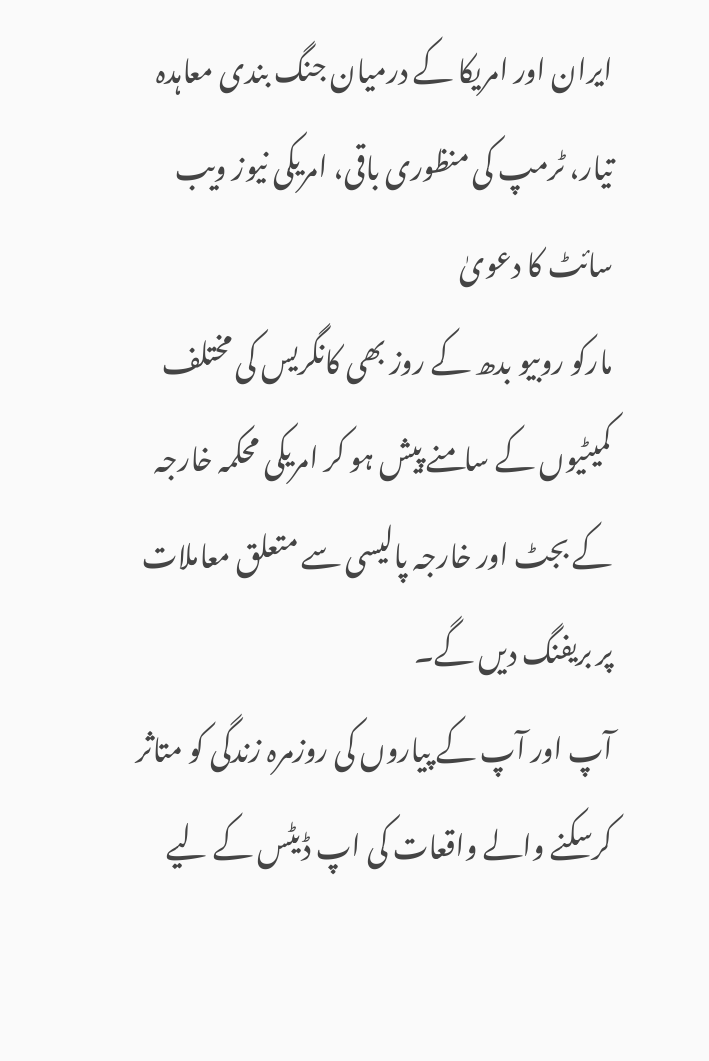ایران اور امریکا کے درمیان جنگ بندی معاہدہ تیار، ٹرمپ کی منظوری باقی، امریکی نیوز ویب سائٹ کا دعویٰ
مارکو روبیو بدھ کے روز بھی کانگریس کی مختلف کمیٹیوں کے سامنے پیش ہو کر امریکی محکمہ خارجہ کے بجٹ اور خارجہ پالیسی سے متعلق معاملات پر بریفنگ دیں گے۔
آپ اور آپ کے پیاروں کی روزمرہ زندگی کو متاثر کرسکنے والے واقعات کی اپ ڈیٹس کے لیے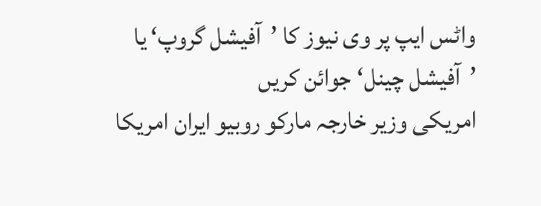واٹس ایپ پر وی نیوز کا ’آفیشل گروپ‘ یا ’آفیشل چینل‘ جوائن کریں
امریکی وزیر خارجہ مارکو روبیو ایران امریکا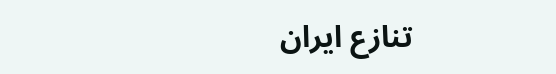تنازع ایران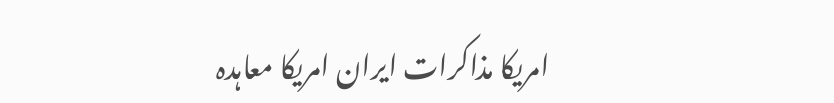امریکا مذاکرات ایران امریکا معاہدہ